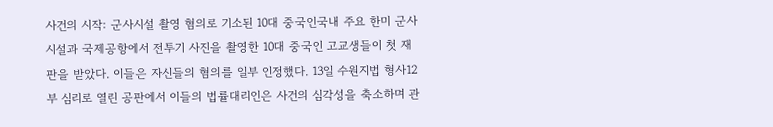사건의 시작: 군사시설 촬영 혐의로 기소된 10대 중국인국내 주요 한미 군사시설과 국제공항에서 전투기 사진을 촬영한 10대 중국인 고교생들이 첫 재판을 받았다. 이들은 자신들의 혐의를 일부 인정했다. 13일 수원지법 형사12부 심리로 열린 공판에서 이들의 법률대리인은 사건의 심각성을 축소하며 관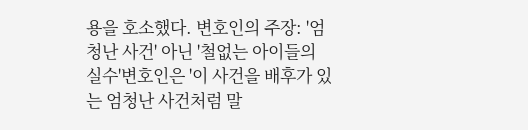용을 호소했다. 변호인의 주장: '엄청난 사건' 아닌 '철없는 아이들의 실수'변호인은 '이 사건을 배후가 있는 엄청난 사건처럼 말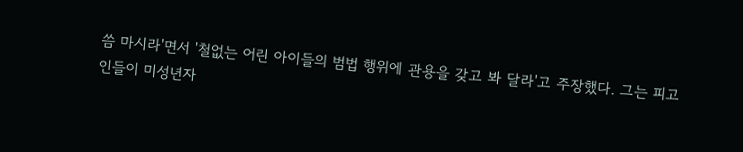씀 마시라'면서 '철없는 어린 아이들의 범법 행위에 관용을 갖고 봐 달라'고 주장했다. 그는 피고인들이 미성년자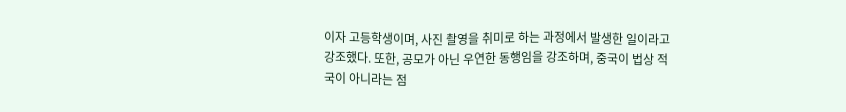이자 고등학생이며, 사진 촬영을 취미로 하는 과정에서 발생한 일이라고 강조했다. 또한, 공모가 아닌 우연한 동행임을 강조하며, 중국이 법상 적국이 아니라는 점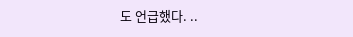도 언급했다. ..